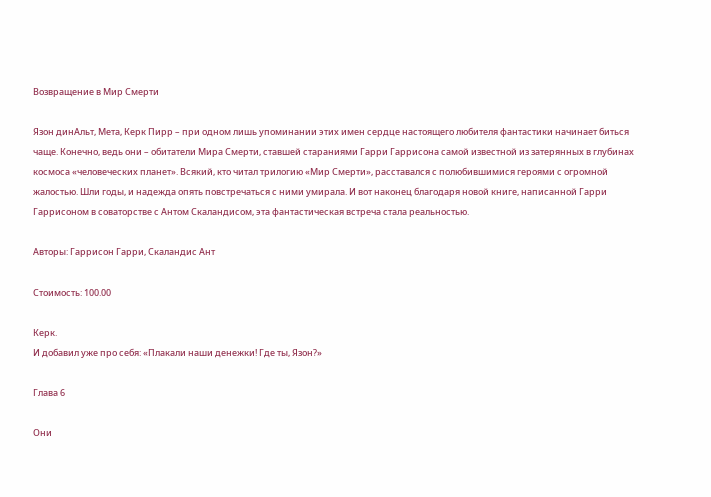Возвращение в Мир Смерти

Язон динАльт, Мета, Керк Пирр – при одном лишь упоминании этих имен сердце настоящего любителя фантастики начинает биться чаще. Конечно, ведь они – обитатели Мира Смерти, ставшей стараниями Гарри Гаррисона самой известной из затерянных в глубинах космоса «человеческих планет». Всякий, кто читал трилогию «Мир Смерти», расставался с полюбившимися героями с огромной жалостью. Шли годы, и надежда опять повстречаться с ними умирала. И вот наконец благодаря новой книге, написанной Гарри Гаррисоном в соваторстве с Антом Скаландисом, эта фантастическая встреча стала реальностью.

Авторы: Гаррисон Гарри, Скаландис Ант

Стоимость: 100.00

Керк.
И добавил уже про себя: «Плакали наши денежки! Где ты, Язон?»

Глава 6

Они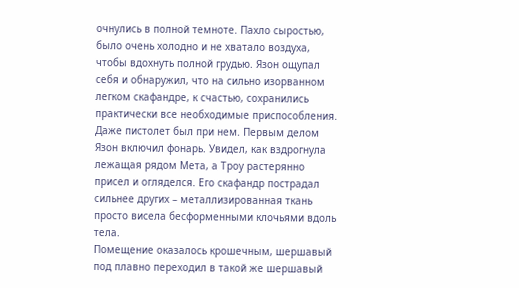очнулись в полной темноте. Пахло сыростью, было очень холодно и не хватало воздуха, чтобы вдохнуть полной грудью. Язон ощупал себя и обнаружил, что на сильно изорванном легком скафандре, к счастью, сохранились практически все необходимые приспособления. Даже пистолет был при нем. Первым делом Язон включил фонарь. Увидел, как вздрогнула лежащая рядом Мета, а Троу растерянно присел и огляделся. Его скафандр пострадал сильнее других – металлизированная ткань просто висела бесформенными клочьями вдоль тела.
Помещение оказалось крошечным, шершавый под плавно переходил в такой же шершавый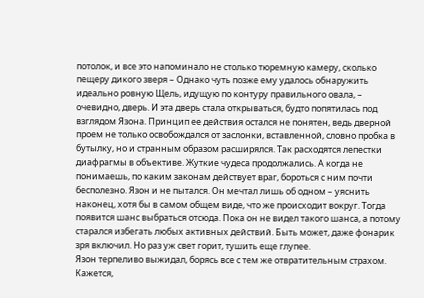потолок, и все это напоминало не столько тюремную камеру, сколько пещеру дикого зверя – Однако чуть позже ему удалось обнаружить идеально ровную Щель, идущую по контуру правильного овала, – очевидно, дверь. И эта дверь стала открываться, будто попятилась под взглядом Язона. Принцип ее действия остался не понятен, ведь дверной проем не только освобождался от заслонки, вставленной, словно пробка в бутылку, но и странным образом расширялся. Так расходятся лепестки диафрагмы в объективе. Жуткие чудеса продолжались. А когда не понимаешь, по каким законам действует враг, бороться с ним почти бесполезно. Язон и не пытался. Он мечтал лишь об одном – уяснить наконец, хотя бы в самом общем виде, что же происходит вокруг. Тогда появится шанс выбраться отсюда. Пока он не видел такого шанса, а потому старался избегать любых активных действий. Быть может, даже фонарик зря включил. Но раз уж свет горит, тушить еще глупее.
Язон терпеливо выжидал, борясь все с тем же отвратительным страхом. Кажется,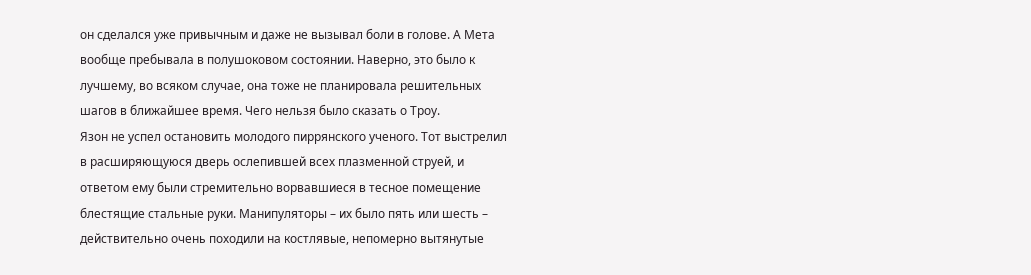он сделался уже привычным и даже не вызывал боли в голове. А Мета вообще пребывала в полушоковом состоянии. Наверно, это было к лучшему, во всяком случае, она тоже не планировала решительных шагов в ближайшее время. Чего нельзя было сказать о Троу.
Язон не успел остановить молодого пиррянского ученого. Тот выстрелил в расширяющуюся дверь ослепившей всех плазменной струей, и ответом ему были стремительно ворвавшиеся в тесное помещение блестящие стальные руки. Манипуляторы – их было пять или шесть – действительно очень походили на костлявые, непомерно вытянутые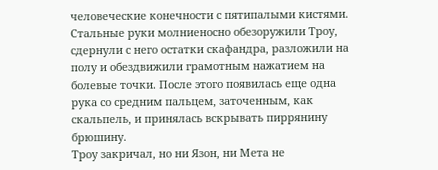человеческие конечности с пятипалыми кистями. Стальные руки молниеносно обезоружили Троу, сдернули с него остатки скафандра, разложили на полу и обездвижили грамотным нажатием на болевые точки. После этого появилась еще одна рука со средним пальцем, заточенным, как скальпель, и принялась вскрывать пиррянину брюшину.
Троу закричал, но ни Язон, ни Мета не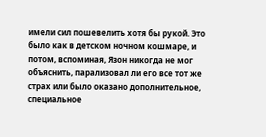имели сил пошевелить хотя бы рукой. Это было как в детском ночном кошмаре, и потом, вспоминая, Язон никогда не мог объяснить, парализовал ли его все тот же страх или было оказано дополнительное, специальное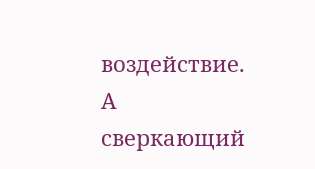воздействие.
А сверкающий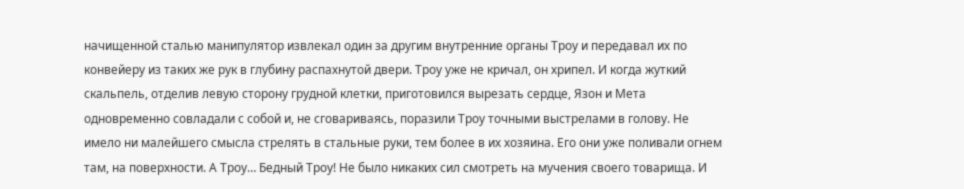начищенной сталью манипулятор извлекал один за другим внутренние органы Троу и передавал их по конвейеру из таких же рук в глубину распахнутой двери. Троу уже не кричал, он хрипел. И когда жуткий скальпель, отделив левую сторону грудной клетки, приготовился вырезать сердце, Язон и Мета одновременно совладали с собой и, не сговариваясь, поразили Троу точными выстрелами в голову. Не имело ни малейшего смысла стрелять в стальные руки, тем более в их хозяина. Его они уже поливали огнем там, на поверхности. А Троу… Бедный Троу! Не было никаких сил смотреть на мучения своего товарища. И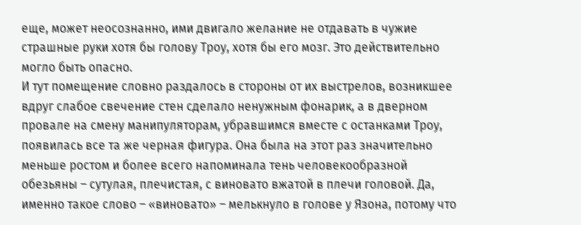еще, может неосознанно, ими двигало желание не отдавать в чужие страшные руки хотя бы голову Троу, хотя бы его мозг. Это действительно могло быть опасно.
И тут помещение словно раздалось в стороны от их выстрелов, возникшее вдруг слабое свечение стен сделало ненужным фонарик, а в дверном провале на смену манипуляторам, убравшимся вместе с останками Троу, появилась все та же черная фигура. Она была на этот раз значительно меньше ростом и более всего напоминала тень человекообразной обезьяны – сутулая, плечистая, с виновато вжатой в плечи головой. Да, именно такое слово – «виновато» – мелькнуло в голове у Язона, потому что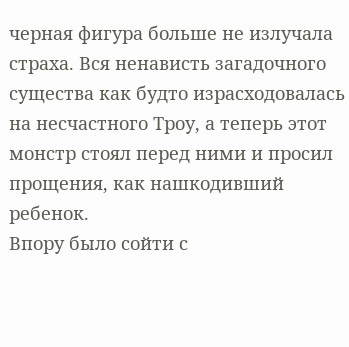черная фигура больше не излучала страха. Вся ненависть загадочного существа как будто израсходовалась на несчастного Троу, а теперь этот монстр стоял перед ними и просил прощения, как нашкодивший ребенок.
Впору было сойти с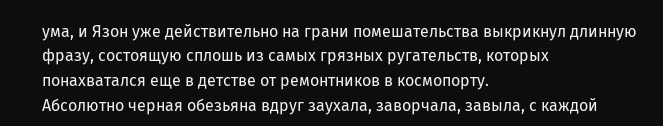ума, и Язон уже действительно на грани помешательства выкрикнул длинную фразу, состоящую сплошь из самых грязных ругательств, которых понахватался еще в детстве от ремонтников в космопорту.
Абсолютно черная обезьяна вдруг заухала, заворчала, завыла, с каждой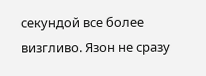секундой все более визгливо. Язон не сразу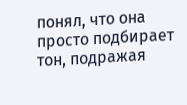понял, что она просто подбирает тон, подражая